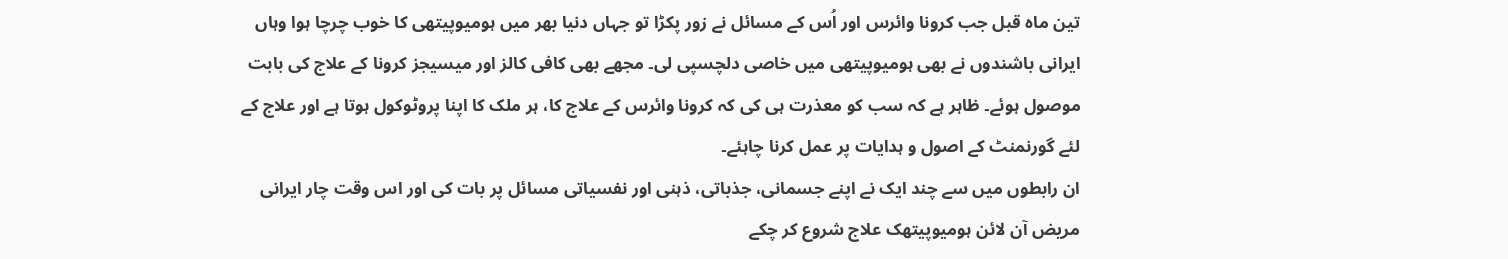تین ماہ قبل جب کرونا وائرس اور اُس کے مسائل نے زور پکڑا تو جہاں دنیا بھر میں ہومیوپیتھی کا خوب چرچا ہوا وہاں ایرانی باشندوں نے بھی ہومیوپیتھی میں خاصی دلچسپی لی۔ مجھے بھی کافی کالز اور میسیجز کرونا کے علاج کی بابت موصول ہوئے۔ ظاہر ہے کہ سب کو معذرت ہی کی کہ کرونا وائرس کے علاج کا، ہر ملک کا اپنا پروٹوکول ہوتا ہے اور علاج کے لئے گورنمنٹ کے اصول و ہدایات پر عمل کرنا چاہئے۔
ان رابطوں میں سے چند ایک نے اپنے جسمانی، جذباتی، ذہنی اور نفسیاتی مسائل پر بات کی اور اس وقت چار ایرانی مریض آن لائن ہومیوپیتھک علاج شروع کر چکے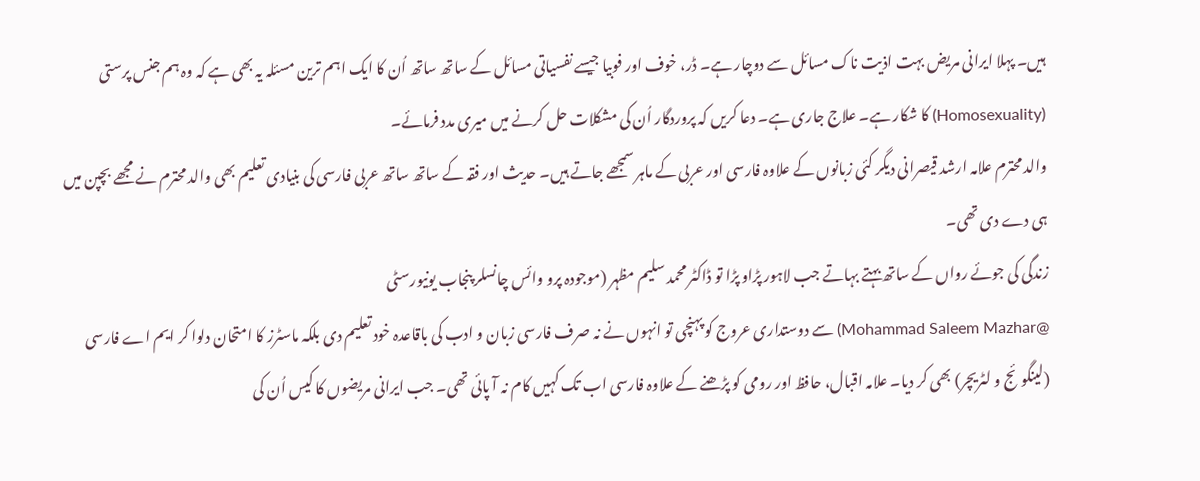ہیں۔ پہلا ایرانی مریض بہت اذیت ناک مسائل سے دوچار ہے۔ ڈر، خوف اور فوبیا جیسے نفسیاتی مسائل کے ساتھ ساتھ اُن کا ایک اہم ترین مسئلہ یہ بھی ہے کہ وہ ہم جنس پرستی (Homosexuality) کا شکار ہے۔ علاج جاری ہے۔ دعا کریں کہ پروردگار اُن کی مشکلات حل کرنے میں میری مدد فرمائے۔
والد محترم علامہ ارشد قیصرانی دیگر کئی زبانوں کے علاوہ فارسی اور عربی کے ماہر سمجھے جاتے ہیں۔ حدیث اور فقہ کے ساتھ ساتھ عربی فارسی کی بنیادی تعلیم بھی والد محترم نے مجھے بچپن میں ہی دے دی تھی۔
زندگی کی جوئے رواں کے ساتھ بہتے بہاتے جب لاہور پڑاو پڑا تو ڈاکٹر محمد سلیم مظہر (موجودہ پرو وائس چانسلر پنجاب یونیورسٹی
@Mohammad Saleem Mazhar) سے دوستداری عروج کو پہنچی تو انہوں نے نہ صرف فارسی زبان و ادب کی باقاعدہ خود تعلیم دی بلکہ ماسٹرز کا امتحان دلوا کر ایم اے فارسی (لینگوئج و لٹریچر) بھی کر دیا۔ علامہ اقبال، حافظ اور رومی کو پڑھنے کے علاوہ فارسی اب تک کہیں کام نہ آ پائی تھی۔ جب ایرانی مریضوں کا کیس اُن کی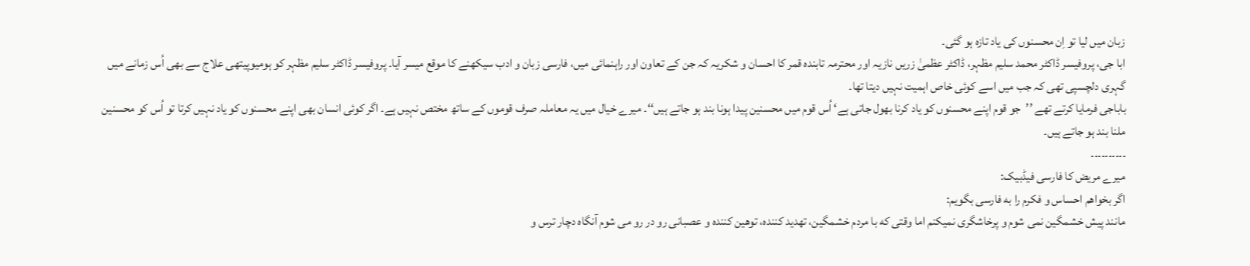زبان میں لیا تو اِن محسنوں کی یاد تازہ ہو گئی۔
ابا جی، پروفیسر ڈاکٹر محمد سلیم مظہر، ڈاکٹر عظمیٰ زریں نازیہ اور محترمہ تابندہ قمر کا احسان و شکریہ کہ جن کے تعاون اور راہنمائی میں، فارسی زبان و ادب سیکھنے کا موقع میسر آیا۔ پروفیسر ڈاکٹر سلیم مظہر کو ہومیوپیتھی علاج سے بھی اُس زمانے میں گہری دلچسپی تھی کہ جب میں اسے کوئی خاص اہمیت نہیں دیتا تھا۔
باباجی فرمایا کرتے تھے ’’جو قوم اپنے محسنوں کو یاد کرنا بھول جاتی ہے‘ اُس قوم میں محسنین پیدا ہونا بند ہو جاتے ہیں‘‘۔ میرے خیال میں یہ معاملہ صرف قوموں کے ساتھ مختص نہیں ہے۔ اگر کوئی انسان بھی اپنے محسنوں کو یاد نہیں کرتا تو اُس کو محسنین ملنا بند ہو جاتے ہیں۔
۔۔۔۔۔۔۔۔۔۔
میرے مریض کا فارسی فیڈبیک:
اگر بخواهم احساس و فکرم را به فارسی بگویم:
مانند پیش خشمگین نمی شوم و پرخاشگری نمیکنم اما وقتی که با مردم خشمگین، تهدید کننده، توهین کننده و عصبانی رو در رو می شوم آنگاه دچار ترس و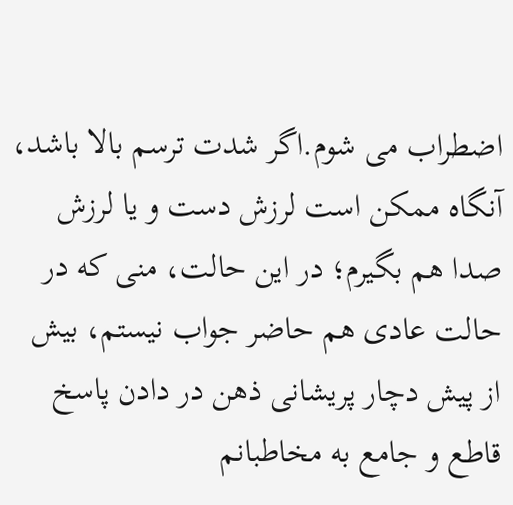اضطراب می شوم.اگر شدت ترسم بالا باشد، آنگاه ممکن است لرزش دست و یا لرزش صدا هم بگیرم؛ در این حالت، منی که در حالت عادی هم حاضر جواب نیستم، بیش از پیش دچار پریشانی ذهن در دادن پاسخ قاطع و جامع به مخاطبانم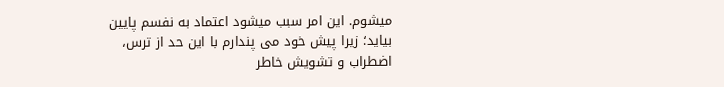میشوم. این امر سبب میشود اعتماد به نفسم پایین بیاید؛ زیرا پیش خود می پندارم با این حد از ترس، اضطراب و تشویش خاطر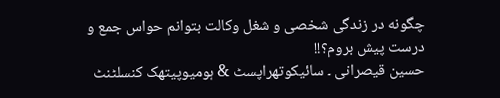چگونه در زندگی شخصی و شغل وکالت بتوانم حواس جمع و درست پیش بروم؟!!
حسین قیصرانی ۔ سائیکوتھراپسٹ & ہومیوپیتھک کنسلٹنٹ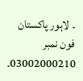۔ لاہور پاکستان فون نمبر 03002000210۔